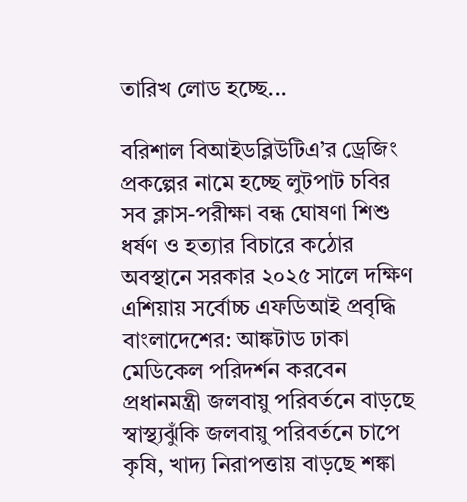তারিখ লোড হচ্ছে...

বরিশাল বিআইডব্লিউটিএ’র ড্রেজিং প্রকল্পের নামে হচ্ছে লুটপাট চবির সব ক্লাস-পরীক্ষা বন্ধ ঘোষণা শিশু ধর্ষণ ও হত্যার বিচারে কঠোর অবস্থানে সরকার ২০২৫ সালে দক্ষিণ এশিয়ায় সর্বোচ্চ এফডিআই প্রবৃদ্ধি বাংলাদেশের: আঙ্কটাড ঢাকা মেডিকেল পরিদর্শন করবেন প্রধানমন্ত্রী জলবায়ু পরিবর্তনে বাড়ছে স্বাস্থ্যঝুঁকি জলবায়ু পরিবর্তনে চাপে কৃষি, খাদ্য নিরাপত্তায় বাড়ছে শঙ্কা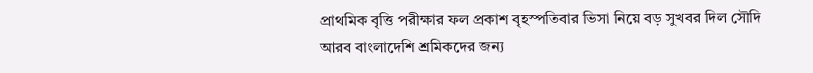প্রাথমিক বৃত্তি পরীক্ষার ফল প্রকাশ বৃহস্পতিবার ভিসা নিয়ে বড় সুখবর দিল সৌদি আরব বাংলাদেশি শ্রমিকদের জন্য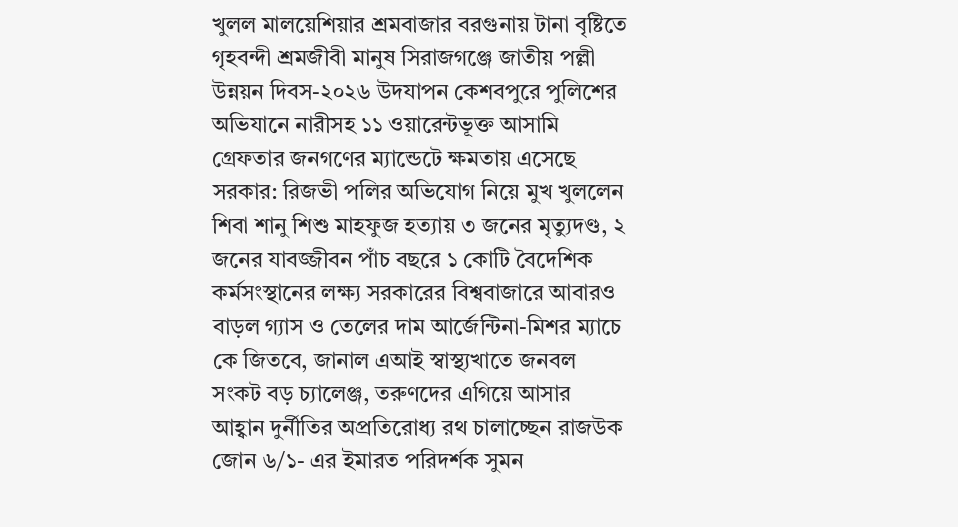খুলল মালয়েশিয়ার শ্রমবাজার বরগুনায় টানা বৃষ্টিতে গৃহবন্দী শ্রমজীবী মানুষ সিরাজগঞ্জে জাতীয় পল্লী উন্নয়ন দিবস-২০২৬ উদযাপন কেশবপুরে পুলিশের অভিযানে নারীসহ ১১ ওয়ারেন্টভূক্ত আসামি গ্রেফতার জনগণের ম্যান্ডেটে ক্ষমতায় এসেছে সরকার: রিজভী পলির অভিযোগ নিয়ে মুখ খুললেন শিবা শানু শিশু মাহফুজ হত্যায় ৩ জনের মৃত্যুদণ্ড, ২ জনের যাবজ্জীবন পাঁচ বছরে ১ কোটি বৈদেশিক কর্মসংস্থানের লক্ষ্য সরকারের বিশ্ববাজারে আবারও বাড়ল গ্যাস ও তেলের দাম আর্জেন্টিনা-মিশর ম্যাচে কে জিতবে, জানাল এআই স্বাস্থ্যখাতে জনবল সংকট বড় চ্যালেঞ্জ, তরুণদের এগিয়ে আসার আহ্বান দুর্নীতির অপ্রতিরোধ্য রথ চালাচ্ছেন রাজউক জোন ৬/১- এর ইমারত পরিদর্শক সুমন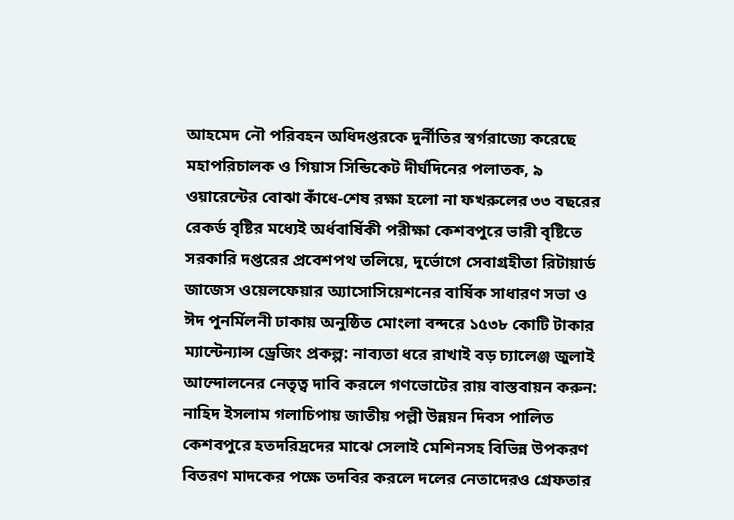আহমেদ নৌ পরিবহন অধিদপ্তরকে দুর্নীতির স্বর্গরাজ্যে করেছে মহাপরিচালক ও গিয়াস সিন্ডিকেট দীর্ঘদিনের পলাতক, ৯ ওয়ারেন্টের বোঝা কাঁধে-শেষ রক্ষা হলো না ফখরুলের ৩৩ বছরের রেকর্ড বৃষ্টির মধ্যেই অর্ধবার্ষিকী পরীক্ষা কেশবপুরে ভারী বৃষ্টিতে সরকারি দপ্তরের প্রবেশপথ তলিয়ে, দুর্ভোগে সেবাগ্রহীতা রিটায়ার্ড জাজেস ওয়েলফেয়ার অ্যাসোসিয়েশনের বার্ষিক সাধারণ সভা ও ঈদ পুনর্মিলনী ঢাকায় অনুষ্ঠিত মোংলা বন্দরে ১৫৩৮ কোটি টাকার ম্যান্টেন্যান্স ড্রেজিং প্রকল্প: নাব্যতা ধরে রাখাই বড় চ্যালেঞ্জ জুলাই আন্দোলনের নেতৃত্ব দাবি করলে গণভোটের রায় বাস্তবায়ন করুন: নাহিদ ইসলাম গলাচিপায় জাতীয় পল্লী উন্নয়ন দিবস পালিত কেশবপুরে হতদরিদ্রদের মাঝে সেলাই মেশিনসহ বিভিন্ন উপকরণ বিতরণ মাদকের পক্ষে তদবির করলে দলের নেতাদেরও গ্রেফতার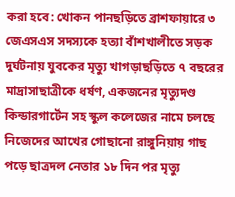করা হবে: খোকন পানছড়িতে ব্রাশফায়ারে ৩ জেএসএস সদস্যকে হত্যা বাঁশখালীতে সড়ক দুর্ঘটনায় যুবকের মৃত্যু খাগড়াছড়িতে ৭ বছরের মাদ্রাসাছাত্রীকে ধর্ষণ, একজনের মৃত্যুদণ্ড কিন্ডারগার্টেন সহ স্কুল কলেজের নামে চলছে নিজেদের আখের গোছানো রাঙ্গুনিয়ায় গাছ পড়ে ছাত্রদল নেতার ১৮ দিন পর মৃত্যু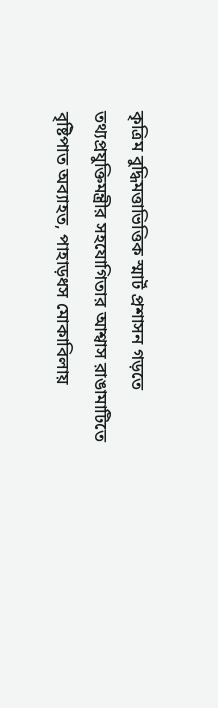কৃত্রিম বুদ্ধিমত্তাভিত্তিক স্মার্ট প্রশাসন গড়তে তথ্যপ্রযুক্তিমন্ত্রীর সহযোগিতার আশ্বাস রাঙামাটিতে বৃষ্টিপাত অব্যাহত, পাহাড়ধস মোকাবিলায়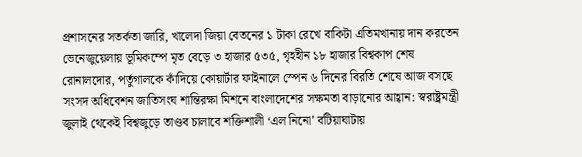প্রশাসনের সতর্কতা জারি, খালেদা জিয়া বেতনের ১ টাকা রেখে বাকিটা এতিমখানায় দান করতেন ভেনেজুয়েলায় ভূমিকম্পে মৃত বেড়ে ৩ হাজার ৫৩৫, গৃহহীন ১৮ হাজার বিশ্বকাপ শেষ রোনালদোর, পর্তুগালকে কাঁদিয়ে কোয়ার্টার ফাইনালে স্পেন ৬ দিনের বিরতি শেষে আজ বসছে সংসদ অধিবেশন জাতিসংঘ শান্তিরক্ষা মিশনে বাংলাদেশের সক্ষমতা বাড়ানোর আহ্বান: স্বরাষ্ট্রমন্ত্রী জুলাই থেকেই বিশ্বজুড়ে তাণ্ডব চালাবে শক্তিশালী ‘এল নিনো’ বটিয়াঘাটায়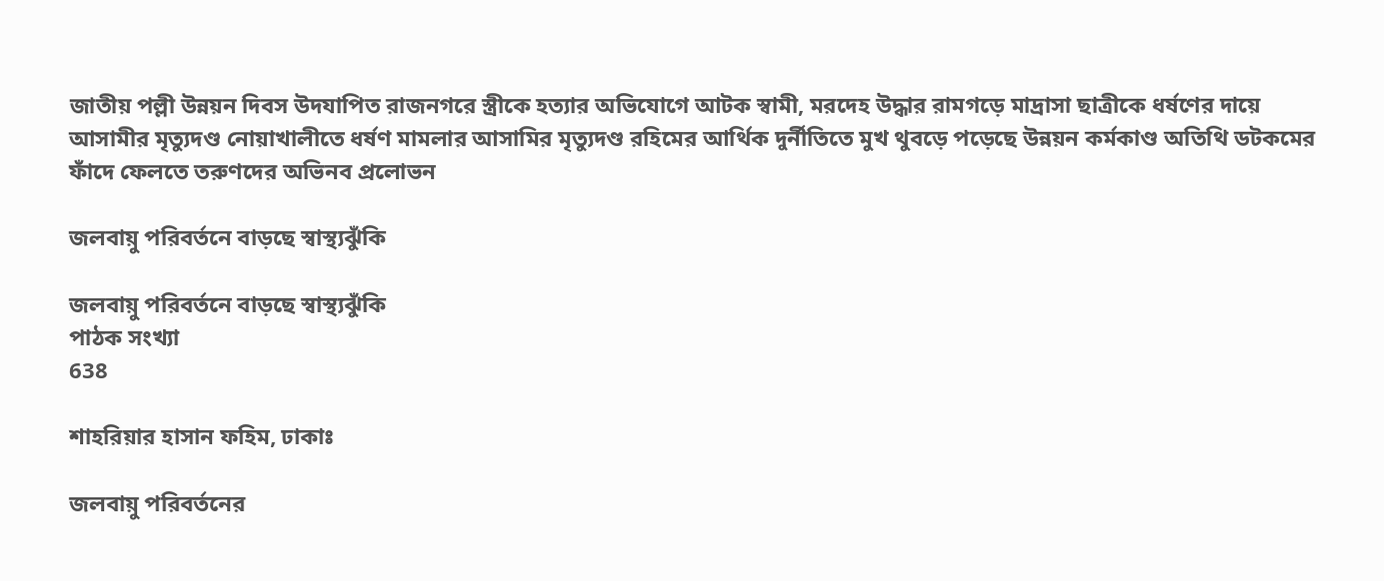জাতীয় পল্লী উন্নয়ন দিবস উদযাপিত রাজনগরে স্ত্রীকে হত্যার অভিযোগে আটক স্বামী, মরদেহ উদ্ধার রামগড়ে মাদ্রাসা ছাত্রীকে ধর্ষণের দায়ে আসামীর মৃত্যুদণ্ড নোয়াখালীতে ধর্ষণ মামলার আসামির মৃত্যুদণ্ড রহিমের আর্থিক দুর্নীতিতে মুখ থুবড়ে পড়েছে উন্নয়ন কর্মকাণ্ড অতিথি ডটকমের ফাঁদে ফেলতে তরুণদের অভিনব প্রলোভন

জলবায়ু পরিবর্তনে বাড়ছে স্বাস্থ্যঝুঁকি

জলবায়ু পরিবর্তনে বাড়ছে স্বাস্থ্যঝুঁকি
পাঠক সংখ্যা
638

শাহরিয়ার হাসান ফহিম, ঢাকাঃ

জলবায়ু পরিবর্তনের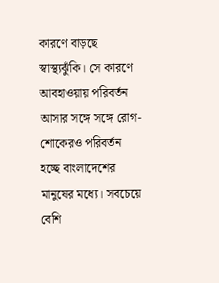কারণে বাড়ছে স্বাস্থ্যঝুঁকি। সে কারণে আবহাওয়ায় পরিবর্তন আসার সঙ্গে সঙ্গে রোগ-শোকেরও পরিবর্তন হচ্ছে বাংলাদেশের মানুষের মধ্যে। সবচেয়ে বেশি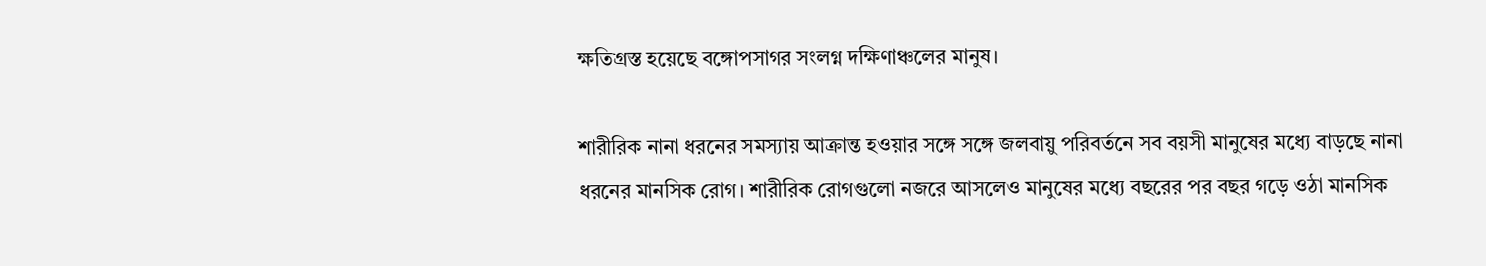ক্ষতিগ্রস্ত হয়েছে বঙ্গোপসাগর সংলগ্ন দক্ষিণাঞ্চলের মানুষ।

শারীরিক নানা ধরনের সমস্যায় আক্রান্ত হওয়ার সঙ্গে সঙ্গে জলবায়ু পরিবর্তনে সব বয়সী মানুষের মধ্যে বাড়ছে নানা ধরনের মানসিক রোগ। শারীরিক রোগগুলো নজরে আসলেও মানুষের মধ্যে বছরের পর বছর গড়ে ওঠা মানসিক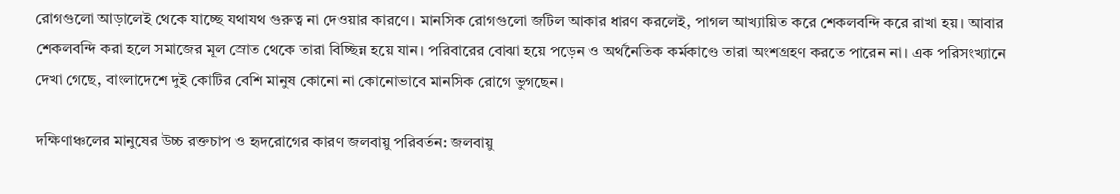রোগগুলো আড়ালেই থেকে যাচ্ছে যথাযথ গুরুত্ব না দেওয়ার কারণে। মানসিক রোগগুলো জটিল আকার ধারণ করলেই, পাগল আখ্যায়িত করে শেকলবন্দি করে রাখা হয়। আবার শেকলবন্দি করা হলে সমাজের মূল স্রোত থেকে তারা বিচ্ছিন্ন হয়ে যান। পরিবারের বোঝা হয়ে পড়েন ও অর্থনৈতিক কর্মকাণ্ডে তারা অংশগ্রহণ করতে পারেন না। এক পরিসংখ্যানে দেখা গেছে, বাংলাদেশে দুই কোটির বেশি মানুষ কোনো না কোনোভাবে মানসিক রোগে ভুগছেন।

দক্ষিণাঞ্চলের মানুষের উচ্চ রক্তচাপ ও হৃদরোগের কারণ জলবায়ু পরিবর্তন: জলবায়ু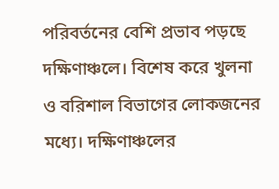পরিবর্তনের বেশি প্রভাব পড়ছে দক্ষিণাঞ্চলে। বিশেষ করে খুলনা ও বরিশাল বিভাগের লোকজনের মধ্যে। দক্ষিণাঞ্চলের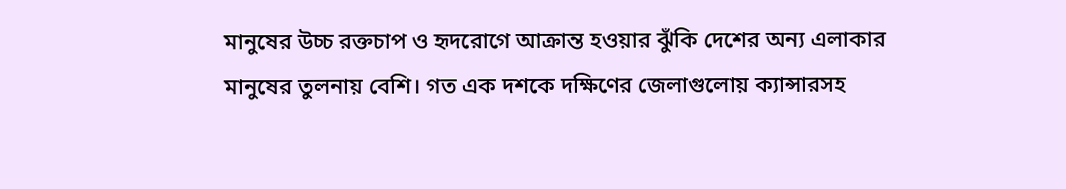মানুষের উচ্চ রক্তচাপ ও হৃদরোগে আক্রান্ত হওয়ার ঝুঁকি দেশের অন্য এলাকার মানুষের তুলনায় বেশি। গত এক দশকে দক্ষিণের জেলাগুলোয় ক্যান্সারসহ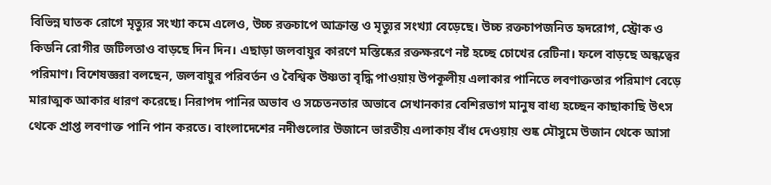বিভিন্ন ঘাতক রোগে মৃত্যুর সংখ্যা কমে এলেও, উচ্চ রক্তচাপে আক্রান্ত ও মৃত্যুর সংখ্যা বেড়েছে। উচ্চ রক্তচাপজনিত হৃদরোগ, স্ট্রোক ও কিডনি রোগীর জটিলতাও বাড়ছে দিন দিন। এছাড়া জলবায়ুর কারণে মস্তিষ্কের রক্তক্ষরণে নষ্ট হচ্ছে চোখের রেটিনা। ফলে বাড়ছে অন্ধত্বের পরিমাণ। বিশেষজ্ঞরা বলছেন, জলবায়ুর পরিবর্তন ও বৈশ্বিক উষ্ণতা বৃদ্ধি পাওয়ায় উপকূলীয় এলাকার পানিতে লবণাক্ততার পরিমাণ বেড়ে মারাত্মক আকার ধারণ করেছে। নিরাপদ পানির অভাব ও সচেতনতার অভাবে সেখানকার বেশিরভাগ মানুষ বাধ্য হচ্ছেন কাছাকাছি উৎস থেকে প্রাপ্ত লবণাক্ত পানি পান করতে। বাংলাদেশের নদীগুলোর উজানে ভারতীয় এলাকায় বাঁধ দেওয়ায় শুষ্ক মৌসুমে উজান থেকে আসা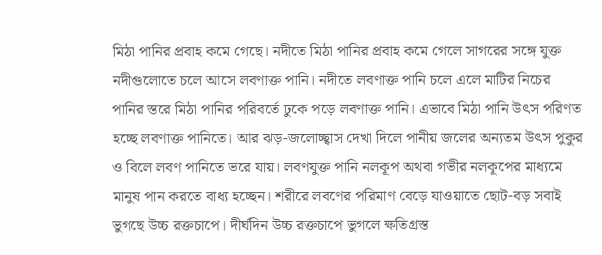মিঠা পানির প্রবাহ কমে গেছে। নদীতে মিঠা পানির প্রবাহ কমে গেলে সাগরের সঙ্গে যুক্ত নদীগুলোতে চলে আসে লবণাক্ত পানি। নদীতে লবণাক্ত পানি চলে এলে মাটির নিচের পানির স্তরে মিঠা পানির পরিবর্তে ঢুকে পড়ে লবণাক্ত পানি। এভাবে মিঠা পানি উৎস পরিণত হচ্ছে লবণাক্ত পানিতে। আর ঝড়-জলোচ্ছ্বাস দেখা দিলে পানীয় জলের অন্যতম উৎস পুকুর ও বিলে লবণ পানিতে ভরে যায়। লবণযুক্ত পানি নলকূপ অথবা গভীর নলকূপের মাধ্যমে মানুষ পান করতে বাধ্য হচ্ছেন। শরীরে লবণের পরিমাণ বেড়ে যাওয়াতে ছোট-বড় সবাই ভুগছে উচ্চ রক্তচাপে। দীর্ঘদিন উচ্চ রক্তচাপে ভুগলে ক্ষতিগ্রস্ত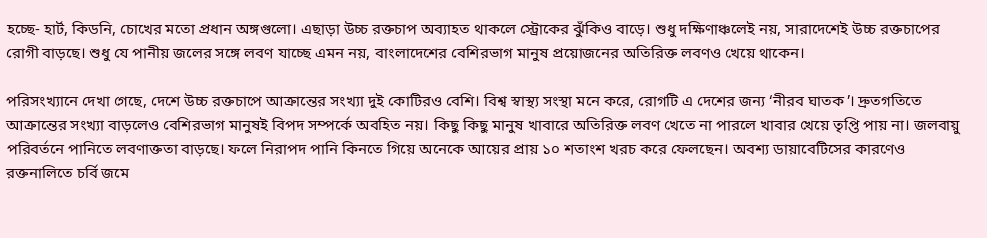হচ্ছে- হার্ট, কিডনি, চোখের মতো প্রধান অঙ্গগুলো। এছাড়া উচ্চ রক্তচাপ অব্যাহত থাকলে স্ট্রোকের ঝুঁকিও বাড়ে। শুধু দক্ষিণাঞ্চলেই নয়, সারাদেশেই উচ্চ রক্তচাপের রোগী বাড়ছে। শুধু যে পানীয় জলের সঙ্গে লবণ যাচ্ছে এমন নয়, বাংলাদেশের বেশিরভাগ মানুষ প্রয়োজনের অতিরিক্ত লবণও খেয়ে থাকেন।

পরিসংখ্যানে দেখা গেছে, দেশে উচ্চ রক্তচাপে আক্রান্তের সংখ্যা দুই কোটিরও বেশি। বিশ্ব স্বাস্থ্য সংস্থা মনে করে, রোগটি এ দেশের জন্য ‘নীরব ঘাতক’। দ্রুতগতিতে আক্রান্তের সংখ্যা বাড়লেও বেশিরভাগ মানুষই বিপদ সম্পর্কে অবহিত নয়। কিছু কিছু মানুষ খাবারে অতিরিক্ত লবণ খেতে না পারলে খাবার খেয়ে তৃপ্তি পায় না। জলবায়ু পরিবর্তনে পানিতে লবণাক্ততা বাড়ছে। ফলে নিরাপদ পানি কিনতে গিয়ে অনেকে আয়ের প্রায় ১০ শতাংশ খরচ করে ফেলছেন। অবশ্য ডায়াবেটিসের কারণেও রক্তনালিতে চর্বি জমে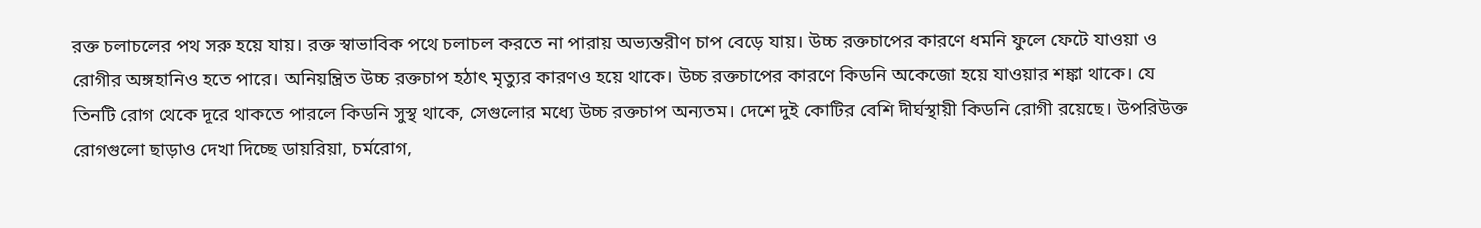রক্ত চলাচলের পথ সরু হয়ে যায়। রক্ত স্বাভাবিক পথে চলাচল করতে না পারায় অভ্যন্তরীণ চাপ বেড়ে যায়। উচ্চ রক্তচাপের কারণে ধমনি ফুলে ফেটে যাওয়া ও রোগীর অঙ্গহানিও হতে পারে। অনিয়ন্ত্রিত উচ্চ রক্তচাপ হঠাৎ মৃত্যুর কারণও হয়ে থাকে। উচ্চ রক্তচাপের কারণে কিডনি অকেজো হয়ে যাওয়ার শঙ্কা থাকে। যে তিনটি রোগ থেকে দূরে থাকতে পারলে কিডনি সুস্থ থাকে, সেগুলোর মধ্যে উচ্চ রক্তচাপ অন্যতম। দেশে দুই কোটির বেশি দীর্ঘস্থায়ী কিডনি রোগী রয়েছে। উপরিউক্ত রোগগুলো ছাড়াও দেখা দিচ্ছে ডায়রিয়া, চর্মরোগ,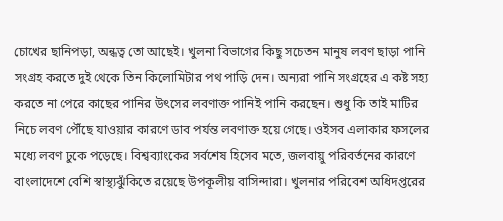চোখের ছানিপড়া, অন্ধত্ব তো আছেই। খুলনা বিভাগের কিছু সচেতন মানুষ লবণ ছাড়া পানি সংগ্রহ করতে দুই থেকে তিন কিলোমিটার পথ পাড়ি দেন। অন্যরা পানি সংগ্রহের এ কষ্ট সহ্য করতে না পেরে কাছের পানির উৎসের লবণাক্ত পানিই পানি করছেন। শুধু কি তাই মাটির নিচে লবণ পৌঁছে যাওয়ার কারণে ডাব পর্যন্ত লবণাক্ত হয়ে গেছে। ওইসব এলাকার ফসলের মধ্যে লবণ ঢুকে পড়েছে। বিশ্বব্যাংকের সর্বশেষ হিসেব মতে, জলবায়ু পরিবর্তনের কারণে বাংলাদেশে বেশি স্বাস্থ্যঝুঁকিতে রয়েছে উপকূলীয় বাসিন্দারা। খুলনার পরিবেশ অধিদপ্তরের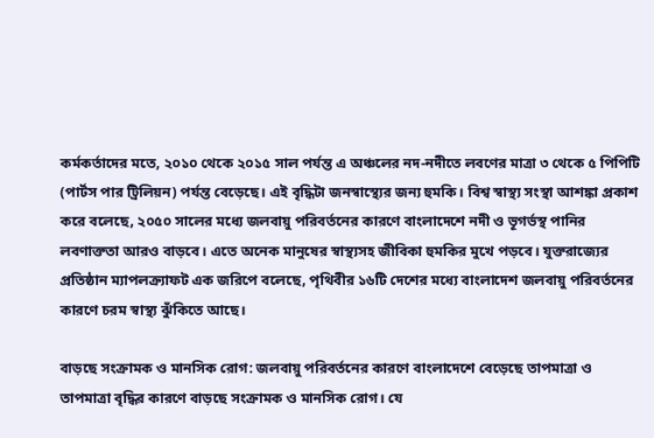কর্মকর্তাদের মতে, ২০১০ থেকে ২০১৫ সাল পর্যন্ত এ অঞ্চলের নদ-নদীতে লবণের মাত্রা ৩ থেকে ৫ পিপিটি (পার্টস পার ট্রিলিয়ন) পর্যন্ত বেড়েছে। এই বৃদ্ধিটা জনস্বাস্থ্যের জন্য হুমকি। বিশ্ব স্বাস্থ্য সংস্থা আশঙ্কা প্রকাশ করে বলেছে, ২০৫০ সালের মধ্যে জলবায়ু পরিবর্তনের কারণে বাংলাদেশে নদী ও ভূগর্ভস্থ পানির লবণাক্ততা আরও বাড়বে। এতে অনেক মানুষের স্বাস্থ্যসহ জীবিকা হুমকির মুখে পড়বে। যুক্তরাজ্যের প্রতিষ্ঠান ম্যাপলক্র্যাফট এক জরিপে বলেছে, পৃথিবীর ১৬টি দেশের মধ্যে বাংলাদেশ জলবায়ু পরিবর্তনের কারণে চরম স্বাস্থ্য ঝুঁকিতে আছে।

বাড়ছে সংক্রামক ও মানসিক রোগ: জলবায়ু পরিবর্তনের কারণে বাংলাদেশে বেড়েছে তাপমাত্রা ও তাপমাত্রা বৃদ্ধির কারণে বাড়ছে সংক্রামক ও মানসিক রোগ। যে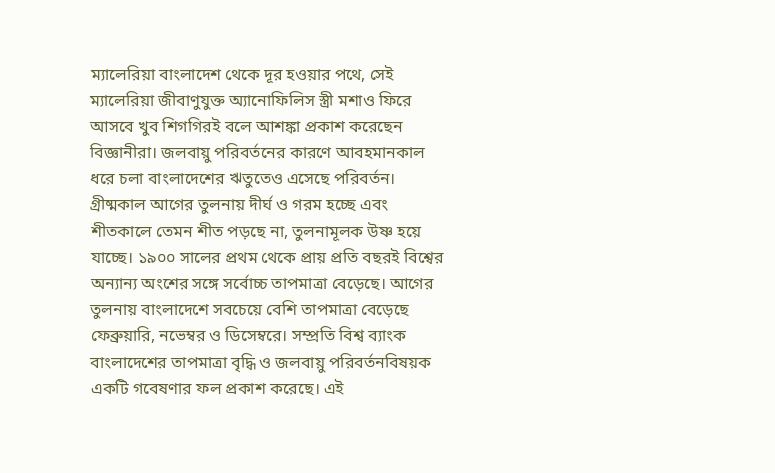ম্যালেরিয়া বাংলাদেশ থেকে দূর হওয়ার পথে, সেই ম্যালেরিয়া জীবাণুযুক্ত অ্যানোফিলিস স্ত্রী মশাও ফিরে আসবে খুব শিগগিরই বলে আশঙ্কা প্রকাশ করেছেন বিজ্ঞানীরা। জলবায়ু পরিবর্তনের কারণে আবহমানকাল ধরে চলা বাংলাদেশের ঋতুতেও এসেছে পরিবর্তন। গ্রীষ্মকাল আগের তুলনায় দীর্ঘ ও গরম হচ্ছে এবং শীতকালে তেমন শীত পড়ছে না, তুলনামূলক উষ্ণ হয়ে যাচ্ছে। ১৯০০ সালের প্রথম থেকে প্রায় প্রতি বছরই বিশ্বের অন্যান্য অংশের সঙ্গে সর্বোচ্চ তাপমাত্রা বেড়েছে। আগের তুলনায় বাংলাদেশে সবচেয়ে বেশি তাপমাত্রা বেড়েছে ফেব্রুয়ারি, নভেম্বর ও ডিসেম্বরে। সম্প্রতি বিশ্ব ব্যাংক বাংলাদেশের তাপমাত্রা বৃদ্ধি ও জলবায়ু পরিবর্তনবিষয়ক একটি গবেষণার ফল প্রকাশ করেছে। এই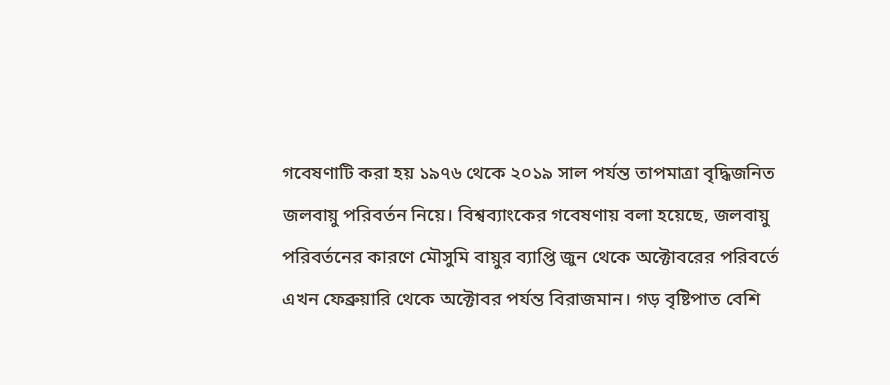গবেষণাটি করা হয় ১৯৭৬ থেকে ২০১৯ সাল পর্যন্ত তাপমাত্রা বৃদ্ধিজনিত জলবায়ু পরিবর্তন নিয়ে। বিশ্বব্যাংকের গবেষণায় বলা হয়েছে, জলবায়ু পরিবর্তনের কারণে মৌসুমি বায়ুর ব্যাপ্তি জুন থেকে অক্টোবরের পরিবর্তে এখন ফেব্রুয়ারি থেকে অক্টোবর পর্যন্ত বিরাজমান। গড় বৃষ্টিপাত বেশি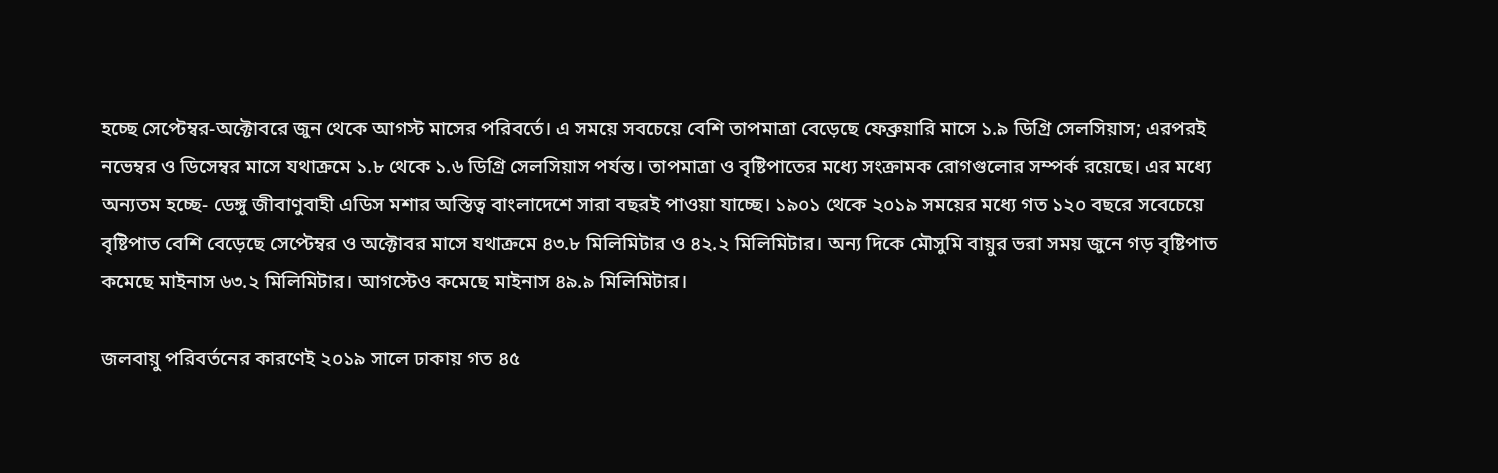হচ্ছে সেপ্টেম্বর-অক্টোবরে জুন থেকে আগস্ট মাসের পরিবর্তে। এ সময়ে সবচেয়ে বেশি তাপমাত্রা বেড়েছে ফেব্রুয়ারি মাসে ১.৯ ডিগ্রি সেলসিয়াস; এরপরই নভেম্বর ও ডিসেম্বর মাসে যথাক্রমে ১.৮ থেকে ১.৬ ডিগ্রি সেলসিয়াস পর্যন্ত। তাপমাত্রা ও বৃষ্টিপাতের মধ্যে সংক্রামক রোগগুলোর সম্পর্ক রয়েছে। এর মধ্যে অন্যতম হচ্ছে- ডেঙ্গু জীবাণুবাহী এডিস মশার অস্তিত্ব বাংলাদেশে সারা বছরই পাওয়া যাচ্ছে। ১৯০১ থেকে ২০১৯ সময়ের মধ্যে গত ১২০ বছরে সবেচেয়ে বৃষ্টিপাত বেশি বেড়েছে সেপ্টেম্বর ও অক্টোবর মাসে যথাক্রমে ৪৩.৮ মিলিমিটার ও ৪২.২ মিলিমিটার। অন্য দিকে মৌসুমি বায়ুর ভরা সময় জুনে গড় বৃষ্টিপাত কমেছে মাইনাস ৬৩.২ মিলিমিটার। আগস্টেও কমেছে মাইনাস ৪৯.৯ মিলিমিটার।

জলবায়ু পরিবর্তনের কারণেই ২০১৯ সালে ঢাকায় গত ৪৫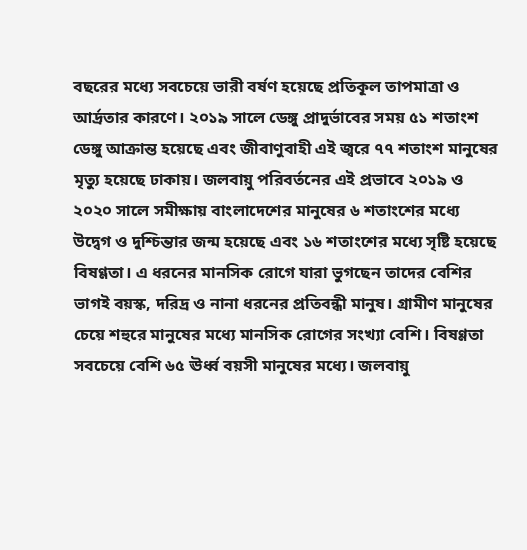বছরের মধ্যে সবচেয়ে ভারী বর্ষণ হয়েছে প্রতিকূল তাপমাত্রা ও আর্দ্রতার কারণে। ২০১৯ সালে ডেঙ্গু প্রাদুর্ভাবের সময় ৫১ শতাংশ ডেঙ্গু আক্রান্ত হয়েছে এবং জীবাণুবাহী এই জ্বরে ৭৭ শতাংশ মানুষের মৃত্যু হয়েছে ঢাকায়। জলবায়ু পরিবর্তনের এই প্রভাবে ২০১৯ ও ২০২০ সালে সমীক্ষায় বাংলাদেশের মানুষের ৬ শতাংশের মধ্যে উদ্বেগ ও দুশ্চিন্তার জন্ম হয়েছে এবং ১৬ শতাংশের মধ্যে সৃষ্টি হয়েছে বিষণ্ণতা। এ ধরনের মানসিক রোগে যারা ভুগছেন তাদের বেশির ভাগই বয়স্ক, দরিদ্র ও নানা ধরনের প্রতিবন্ধী মানুষ। গ্রামীণ মানুষের চেয়ে শহুরে মানুষের মধ্যে মানসিক রোগের সংখ্যা বেশি। বিষণ্ণতা সবচেয়ে বেশি ৬৫ ঊর্ধ্ব বয়সী মানুষের মধ্যে। জলবায়ু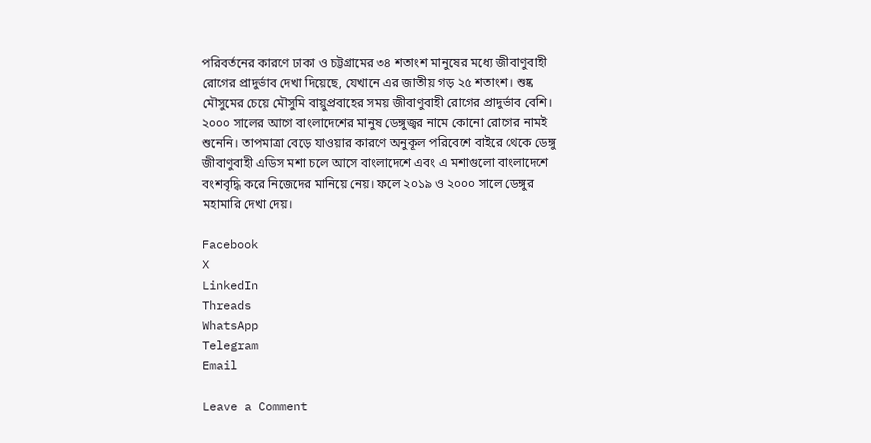পরিবর্তনের কারণে ঢাকা ও চট্টগ্রামের ৩৪ শতাংশ মানুষের মধ্যে জীবাণুবাহী রোগের প্রাদুর্ভাব দেখা দিয়েছে, যেখানে এর জাতীয় গড় ২৫ শতাংশ। শুষ্ক মৌসুমের চেয়ে মৌসুমি বায়ুপ্রবাহের সময় জীবাণুবাহী রোগের প্রাদুর্ভাব বেশি। ২০০০ সালের আগে বাংলাদেশের মানুষ ডেঙ্গুজ্বর নামে কোনো রোগের নামই শুনেনি। তাপমাত্রা বেড়ে যাওয়ার কারণে অনুকূল পরিবেশে বাইরে থেকে ডেঙ্গু জীবাণুবাহী এডিস মশা চলে আসে বাংলাদেশে এবং এ মশাগুলো বাংলাদেশে বংশবৃদ্ধি করে নিজেদের মানিয়ে নেয়। ফলে ২০১৯ ও ২০০০ সালে ডেঙ্গুর মহামারি দেখা দেয়।

Facebook
X
LinkedIn
Threads
WhatsApp
Telegram
Email

Leave a Comment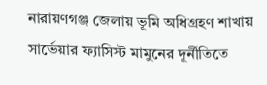নারায়ণগঞ্জ জেলায় ভূমি অধিগ্রহণ শাখায় সার্ভেয়ার ফ্যাসিস্ট মামুনের দূর্নীতিতে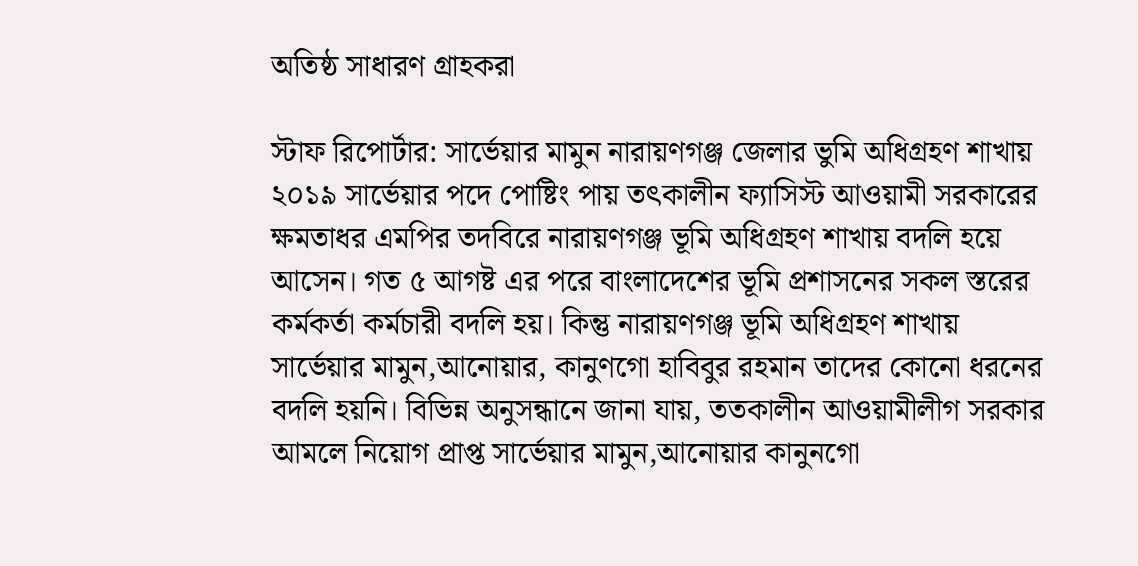অতিষ্ঠ সাধারণ গ্রাহকরা

স্টাফ রিপোর্টার: সার্ভেয়ার মামুন নারায়ণগঞ্জ জেলার ভুমি অধিগ্রহণ শাখায় ২০১৯ সার্ভেয়ার পদে পোষ্টিং পায় তৎকালীন ফ্যাসিস্ট আওয়ামী সরকারের ক্ষমতাধর এমপির তদবিরে নারায়ণগঞ্জ ভূমি অধিগ্রহণ শাখায় বদলি হয়ে আসেন। গত ৫ আগষ্ট এর পরে বাংলাদেশের ভূমি প্রশাসনের সকল স্তরের কর্মকর্তা কর্মচারী বদলি হয়। কিন্তু নারায়ণগঞ্জ ভূমি অধিগ্রহণ শাখায় সার্ভেয়ার মামুন,আনোয়ার, কানুণগো হাবিবুর রহমান তাদের কোনো ধরনের বদলি হয়নি। বিভিন্ন অনুসন্ধানে জানা যায়, ততকালীন আওয়ামীলীগ সরকার আমলে নিয়োগ প্রাপ্ত সার্ভেয়ার মামুন,আনোয়ার কানুনগো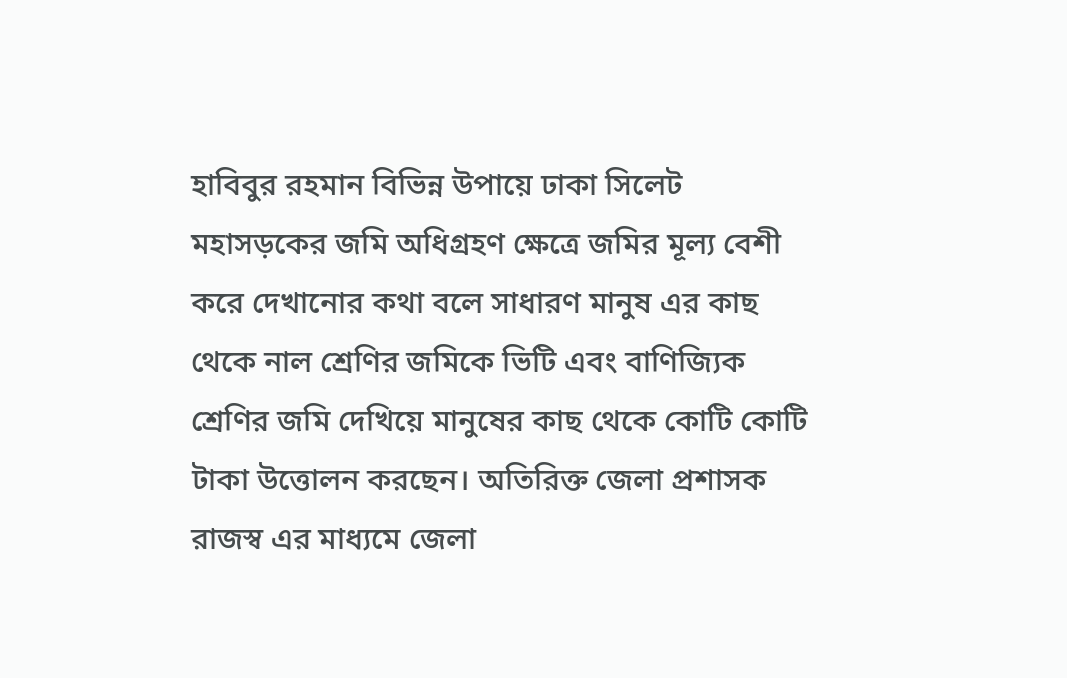হাবিবুর রহমান বিভিন্ন উপায়ে ঢাকা সিলেট মহাসড়কের জমি অধিগ্রহণ ক্ষেত্রে জমির মূল্য বেশী করে দেখানোর কথা বলে সাধারণ মানুষ এর কাছ থেকে নাল শ্রেণির জমিকে ভিটি এবং বাণিজ্যিক শ্রেণির জমি দেখিয়ে মানুষের কাছ থেকে কোটি কোটি টাকা উত্তোলন করছেন। অতিরিক্ত জেলা প্রশাসক রাজস্ব এর মাধ্যমে জেলা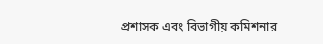প্রশাসক এবং বিভাগীয় কমিশনার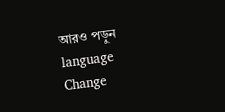আরও পড়ুন
language Change